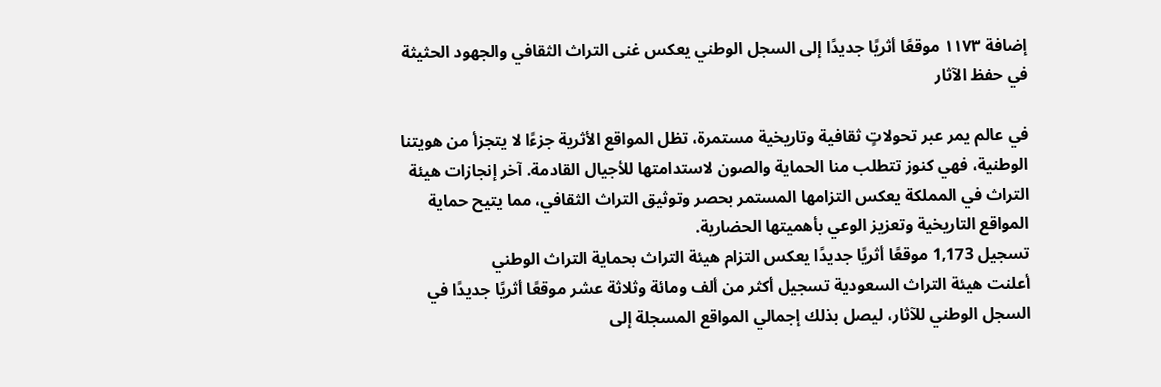إضافة ١١٧٣ موقعًا أثريًا جديدًا إلى السجل الوطني يعكس غنى التراث الثقافي والجهود الحثيثة في حفظ الآثار

في عالم يمر عبر تحولاتٍ ثقافية وتاريخية مستمرة، تظل المواقع الأثرية جزءًا لا يتجزأ من هويتنا الوطنية، فهي كنوز تتطلب منا الحماية والصون لاستدامتها للأجيال القادمة. آخر إنجازات هيئة التراث في المملكة يعكس التزامها المستمر بحصر وتوثيق التراث الثقافي، مما يتيح حماية المواقع التاريخية وتعزيز الوعي بأهميتها الحضارية.
تسجيل 1,173 موقعًا أثريًا جديدًا يعكس التزام هيئة التراث بحماية التراث الوطني
أعلنت هيئة التراث السعودية تسجيل أكثر من ألف ومائة وثلاثة عشر موقعًا أثريًا جديدًا في السجل الوطني للآثار، ليصل بذلك إجمالي المواقع المسجلة إلى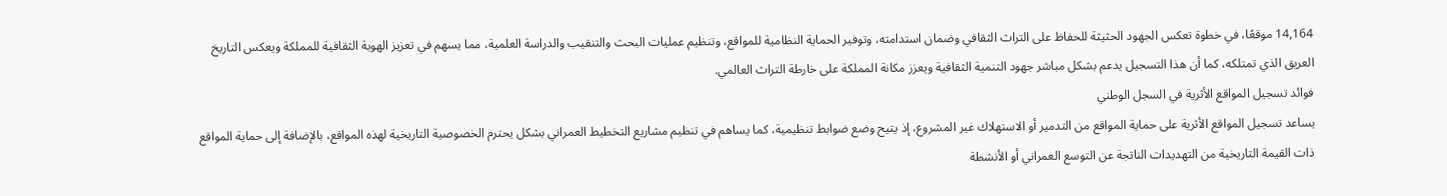14,164 موقعًا، في خطوة تعكس الجهود الحثيثة للحفاظ على التراث الثقافي وضمان استدامته، وتوفير الحماية النظامية للمواقع، وتنظيم عمليات البحث والتنقيب والدراسة العلمية، مما يسهم في تعزيز الهوية الثقافية للمملكة ويعكس التاريخ العريق الذي تمتلكه، كما أن هذا التسجيل يدعم بشكل مباشر جهود التنمية الثقافية ويعزز مكانة المملكة على خارطة التراث العالمي.
فوائد تسجيل المواقع الأثرية في السجل الوطني
يساعد تسجيل المواقع الأثرية على حماية المواقع من التدمير أو الاستهلاك غير المشروع، إذ يتيح وضع ضوابط تنظيمية، كما يساهم في تنظيم مشاريع التخطيط العمراني بشكل يحترم الخصوصية التاريخية لهذه المواقع، بالإضافة إلى حماية المواقع ذات القيمة التاريخية من التهديدات الناتجة عن التوسع العمراني أو الأنشطة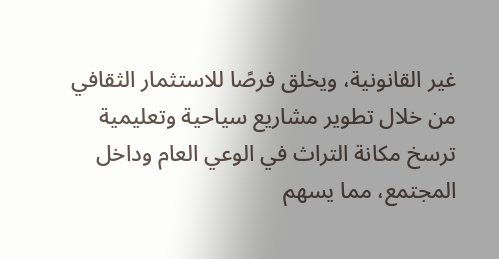غير القانونية، ويخلق فرصًا للاستثمار الثقافي من خلال تطوير مشاريع سياحية وتعليمية ترسخ مكانة التراث في الوعي العام وداخل المجتمع، مما يسهم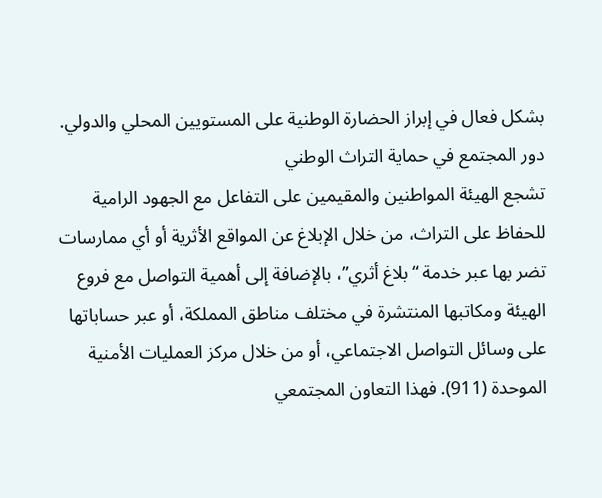بشكل فعال في إبراز الحضارة الوطنية على المستويين المحلي والدولي.
دور المجتمع في حماية التراث الوطني
تشجع الهيئة المواطنين والمقيمين على التفاعل مع الجهود الرامية للحفاظ على التراث، من خلال الإبلاغ عن المواقع الأثرية أو أي ممارسات تضر بها عبر خدمة “بلاغ أثري”، بالإضافة إلى أهمية التواصل مع فروع الهيئة ومكاتبها المنتشرة في مختلف مناطق المملكة، أو عبر حساباتها على وسائل التواصل الاجتماعي، أو من خلال مركز العمليات الأمنية الموحدة (911). فهذا التعاون المجتمعي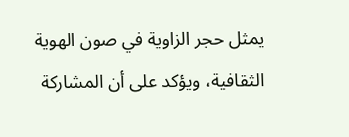يمثل حجر الزاوية في صون الهوية الثقافية، ويؤكد على أن المشاركة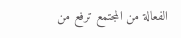الفعالة من المجتمع ترفع من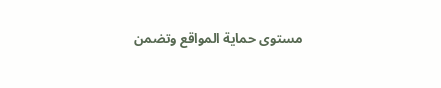مستوى حماية المواقع وتضمن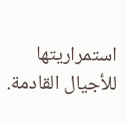استمراريتها للأجيال القادمة.